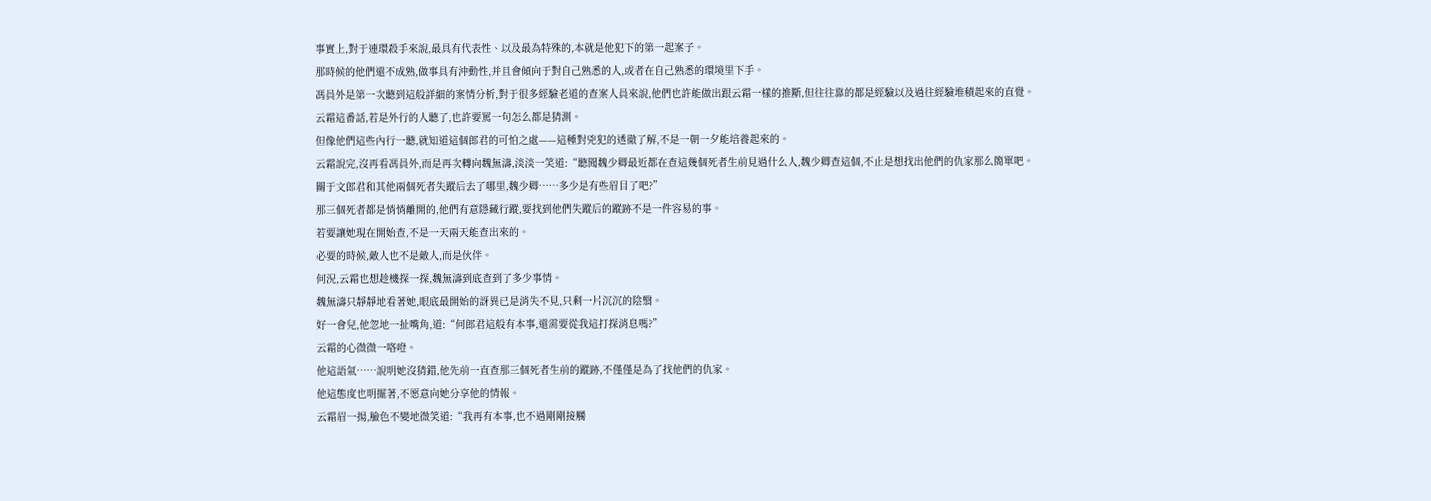事實上,對于連環殺手來說,最具有代表性、以及最為特殊的,本就是他犯下的第一起案子。
那時候的他們還不成熟,做事具有沖動性,并且會傾向于對自己熟悉的人,或者在自己熟悉的環境里下手。
馮員外是第一次聽到這般詳細的案情分析,對于很多經驗老道的查案人員來說,他們也許能做出跟云霜一樣的推斷,但往往靠的都是經驗以及過往經驗堆積起來的直覺。
云霜這番話,若是外行的人聽了,也許要罵一句怎么都是猜測。
但像他們這些內行一聽,就知道這個郎君的可怕之處——這種對兇犯的透徹了解,不是一朝一夕能培養起來的。
云霜說完,沒再看馮員外,而是再次轉向魏無濤,淡淡一笑道:“聽聞魏少卿最近都在查這幾個死者生前見過什么人,魏少卿查這個,不止是想找出他們的仇家那么簡單吧。
關于文郎君和其他兩個死者失蹤后去了哪里,魏少卿……多少是有些眉目了吧?”
那三個死者都是悄悄離開的,他們有意隱藏行蹤,要找到他們失蹤后的蹤跡不是一件容易的事。
若要讓她現在開始查,不是一天兩天能查出來的。
必要的時候,敵人也不是敵人,而是伙伴。
何況,云霜也想趁機探一探,魏無濤到底查到了多少事情。
魏無濤只靜靜地看著她,眼底最開始的訝異已是消失不見,只剩一片沉沉的陰翳。
好一會兒,他忽地一扯嘴角,道:“何郎君這般有本事,還需要從我這打探消息嗎?”
云霜的心微微一咯噔。
他這語氣……說明她沒猜錯,他先前一直查那三個死者生前的蹤跡,不僅僅是為了找他們的仇家。
他這態度也明擺著,不愿意向她分享他的情報。
云霜眉一揚,臉色不變地微笑道:“我再有本事,也不過剛剛接觸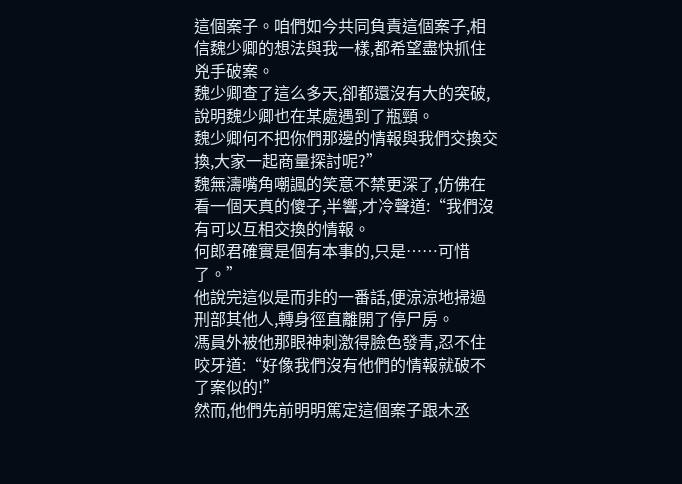這個案子。咱們如今共同負責這個案子,相信魏少卿的想法與我一樣,都希望盡快抓住兇手破案。
魏少卿查了這么多天,卻都還沒有大的突破,說明魏少卿也在某處遇到了瓶頸。
魏少卿何不把你們那邊的情報與我們交換交換,大家一起商量探討呢?”
魏無濤嘴角嘲諷的笑意不禁更深了,仿佛在看一個天真的傻子,半響,才冷聲道:“我們沒有可以互相交換的情報。
何郎君確實是個有本事的,只是……可惜了。”
他說完這似是而非的一番話,便涼涼地掃過刑部其他人,轉身徑直離開了停尸房。
馮員外被他那眼神刺激得臉色發青,忍不住咬牙道:“好像我們沒有他們的情報就破不了案似的!”
然而,他們先前明明篤定這個案子跟木丞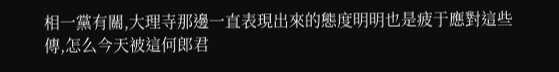相一黨有關,大理寺那邊一直表現出來的態度明明也是疲于應對這些傳,怎么今天被這何郎君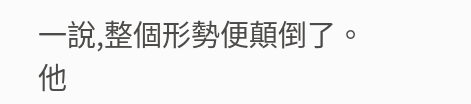一說,整個形勢便顛倒了。
他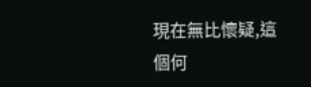現在無比懷疑,這個何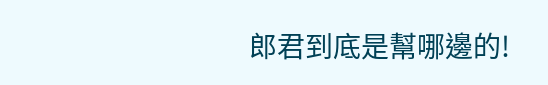郎君到底是幫哪邊的!